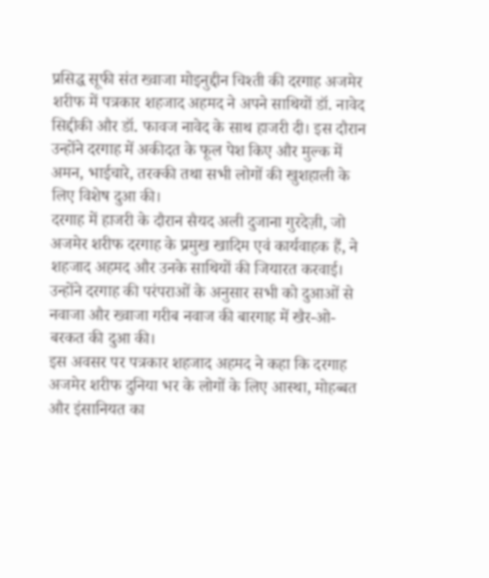प्रसिद्ध सूफी संत ख्वाजा मोइनुद्दीन चिश्ती की दरगाह अजमेर शरीफ में पत्रकार शहजाद अहमद ने अपने साथियों डॉ. नावेद सिद्दीकी और डॉ. फावज नावेद के साथ हाजरी दी। इस दौरान उन्होंने दरगाह में अकीदत के फूल पेश किए और मुल्क में अमन, भाईचारे, तरक्की तथा सभी लोगों की खुशहाली के लिए विशेष दुआ की।
दरगाह में हाजरी के दौरान सैयद अली दुजाना गुरदेज़ी, जो अजमेर शरीफ दरगाह के प्रमुख खादिम एवं कार्यवाहक हैं, ने शहजाद अहमद और उनके साथियों की जियारत करवाई। उन्होंने दरगाह की परंपराओं के अनुसार सभी को दुआओं से नवाजा और ख्वाजा गरीब नवाज की बारगाह में खैर-ओ-बरकत की दुआ की।
इस अवसर पर पत्रकार शहजाद अहमद ने कहा कि दरगाह अजमेर शरीफ दुनिया भर के लोगों के लिए आस्था, मोहब्बत और इंसानियत का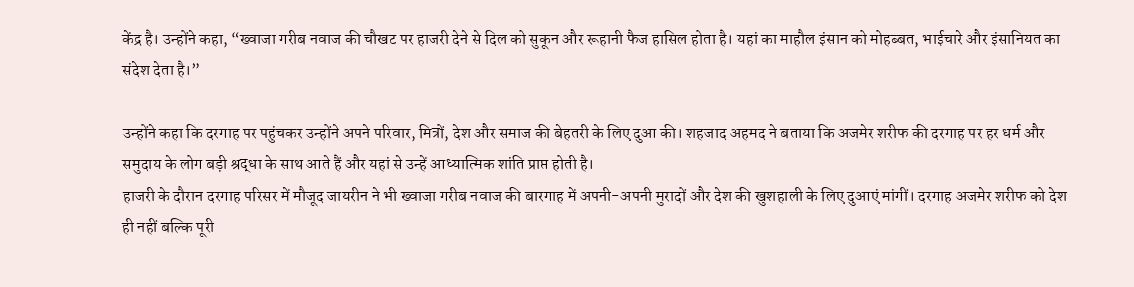केंद्र है। उन्होंने कहा, “ख्वाजा गरीब नवाज की चौखट पर हाजरी देने से दिल को सुकून और रूहानी फैज हासिल होता है। यहां का माहौल इंसान को मोहब्बत, भाईचारे और इंसानियत का संदेश देता है।”

उन्होंने कहा कि दरगाह पर पहुंचकर उन्होंने अपने परिवार, मित्रों, देश और समाज की बेहतरी के लिए दुआ की। शहजाद अहमद ने बताया कि अजमेर शरीफ की दरगाह पर हर धर्म और समुदाय के लोग बड़ी श्रद्धा के साथ आते हैं और यहां से उन्हें आध्यात्मिक शांति प्राप्त होती है।
हाजरी के दौरान दरगाह परिसर में मौजूद जायरीन ने भी ख्वाजा गरीब नवाज की बारगाह में अपनी-अपनी मुरादों और देश की खुशहाली के लिए दुआएं मांगीं। दरगाह अजमेर शरीफ को देश ही नहीं बल्कि पूरी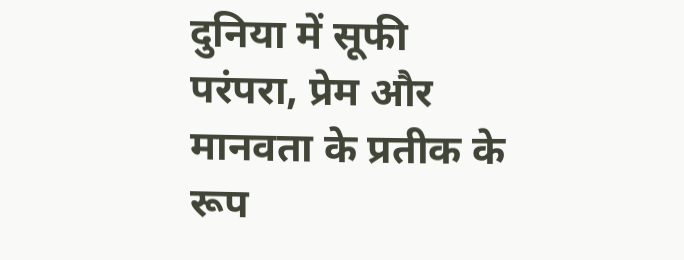दुनिया में सूफी परंपरा, प्रेम और मानवता के प्रतीक के रूप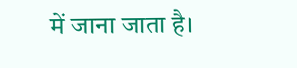में जाना जाता है।